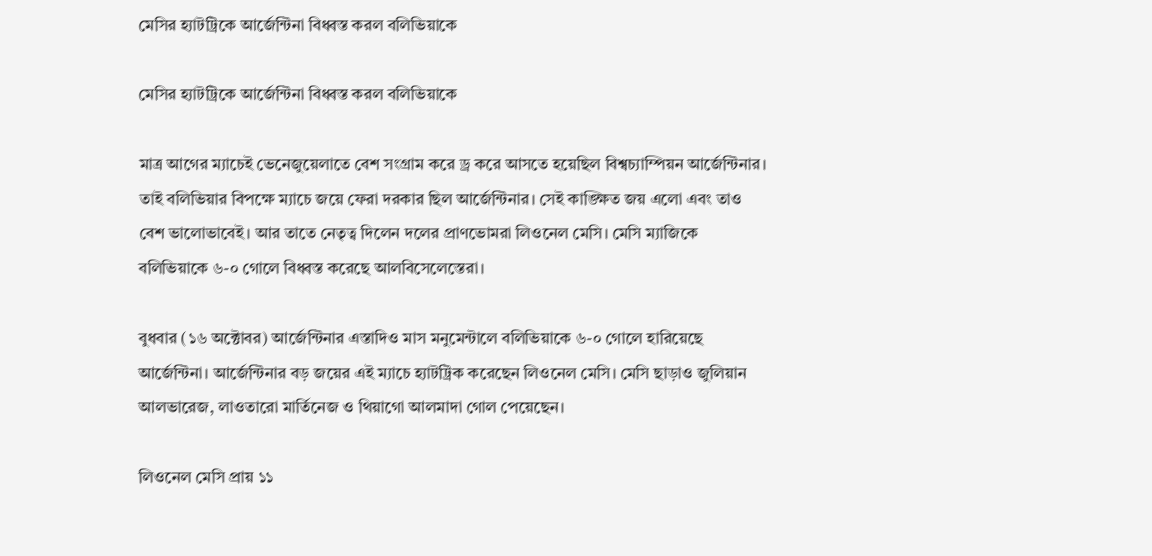মেসির হ্যাটট্রিকে আর্জেন্টিনা বিধ্বস্ত করল বলিভিয়াকে

মেসির হ্যাটট্রিকে আর্জেন্টিনা বিধ্বস্ত করল বলিভিয়াকে

মাত্র আগের ম্যাচেই ভেনেজুয়েলাতে বেশ সংগ্রাম করে ড্র করে আসতে হয়েছিল বিশ্বচ্যাম্পিয়ন আর্জেন্টিনার। তাই বলিভিয়ার বিপক্ষে ম্যাচে জয়ে ফেরা দরকার ছিল আর্জেন্টিনার। সেই কাঙ্ক্ষিত জয় এলো এবং তাও বেশ ভালোভাবেই। আর তাতে নেতৃত্ব দিলেন দলের প্রাণভোমরা লিওনেল মেসি। মেসি ম্যাজিকে বলিভিয়াকে ৬-০ গোলে বিধ্বস্ত করেছে আলবিসেলেস্তেরা।

বুধবার (১৬ অক্টোবর) আর্জেন্টিনার এস্তাদিও মাস মনুমেন্টালে বলিভিয়াকে ৬-০ গোলে হারিয়েছে আর্জেন্টিনা। আর্জেন্টিনার বড় জয়ের এই ম্যাচে হ্যাটট্রিক করেছেন লিওনেল মেসি। মেসি ছাড়াও জুলিয়ান আলভারেজ, লাওতারো মার্তিনেজ ও থিয়াগো আলমাদা গোল পেয়েছেন।

লিওনেল মেসি প্রায় ১১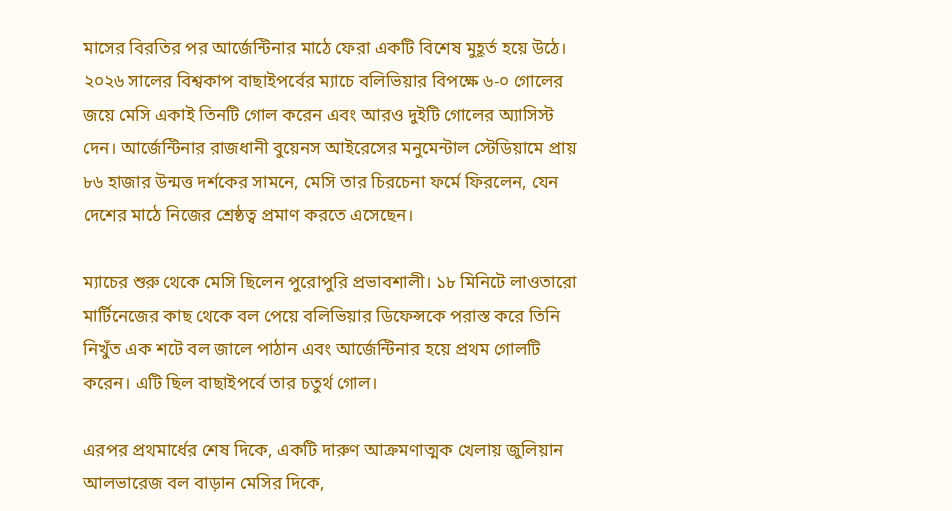মাসের বিরতির পর আর্জেন্টিনার মাঠে ফেরা একটি বিশেষ মুহূর্ত হয়ে উঠে। ২০২৬ সালের বিশ্বকাপ বাছাইপর্বের ম্যাচে বলিভিয়ার বিপক্ষে ৬-০ গোলের জয়ে মেসি একাই তিনটি গোল করেন এবং আরও দুইটি গোলের অ্যাসিস্ট দেন। আর্জেন্টিনার রাজধানী বুয়েনস আইরেসের মনুমেন্টাল স্টেডিয়ামে প্রায় ৮৬ হাজার উন্মত্ত দর্শকের সামনে, মেসি তার চিরচেনা ফর্মে ফিরলেন, যেন দেশের মাঠে নিজের শ্রেষ্ঠত্ব প্রমাণ করতে এসেছেন।

ম্যাচের শুরু থেকে মেসি ছিলেন পুরোপুরি প্রভাবশালী। ১৮ মিনিটে লাওতারো মার্টিনেজের কাছ থেকে বল পেয়ে বলিভিয়ার ডিফেন্সকে পরাস্ত করে তিনি নিখুঁত এক শটে বল জালে পাঠান এবং আর্জেন্টিনার হয়ে প্রথম গোলটি করেন। এটি ছিল বাছাইপর্বে তার চতুর্থ গোল।

এরপর প্রথমার্ধের শেষ দিকে, একটি দারুণ আক্রমণাত্মক খেলায় জুলিয়ান আলভারেজ বল বাড়ান মেসির দিকে,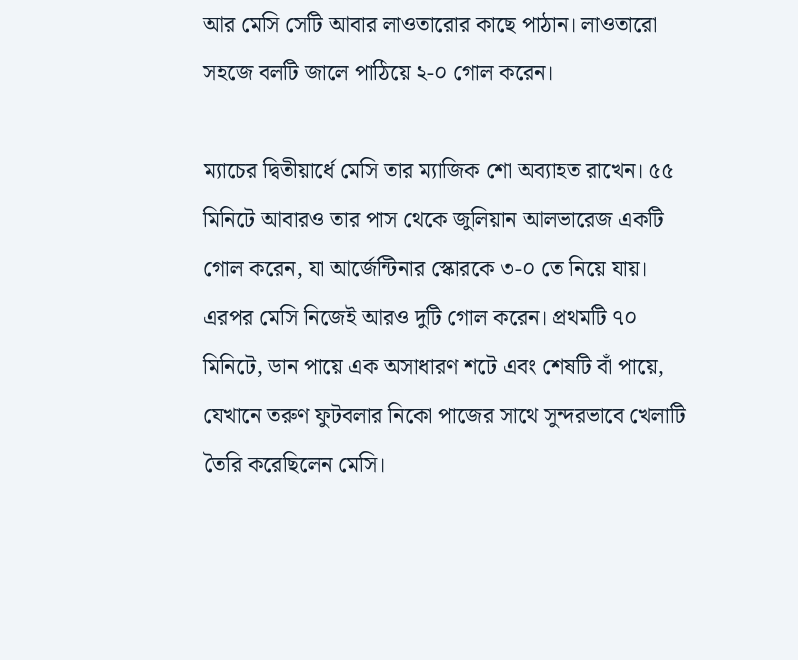আর মেসি সেটি আবার লাওতারোর কাছে পাঠান। লাওতারো সহজে বলটি জালে পাঠিয়ে ২-০ গোল করেন।

ম্যাচের দ্বিতীয়ার্ধে মেসি তার ম্যাজিক শো অব্যাহত রাখেন। ৫৫ মিনিটে আবারও তার পাস থেকে জুলিয়ান আলভারেজ একটি গোল করেন, যা আর্জেন্টিনার স্কোরকে ৩-০ তে নিয়ে যায়। এরপর মেসি নিজেই আরও দুটি গোল করেন। প্রথমটি ৭০ মিনিটে, ডান পায়ে এক অসাধারণ শটে এবং শেষটি বাঁ পায়ে, যেখানে তরুণ ফুটবলার নিকো পাজের সাথে সুন্দরভাবে খেলাটি তৈরি করেছিলেন মেসি।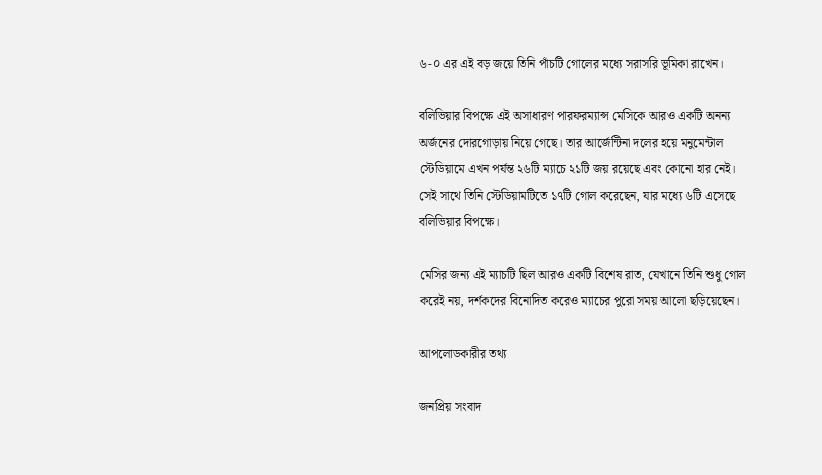৬-০ এর এই বড় জয়ে তিনি পাঁচটি গোলের মধ্যে সরাসরি ভূমিকা রাখেন।

বলিভিয়ার বিপক্ষে এই অসাধারণ পারফরম্যান্স মেসিকে আরও একটি অনন্য অর্জনের দোরগোড়ায় নিয়ে গেছে। তার আর্জেন্টিনা দলের হয়ে মনুমেন্টাল স্টেডিয়ামে এখন পর্যন্ত ২৬টি ম্যাচে ২১টি জয় রয়েছে এবং কোনো হার নেই। সেই সাথে তিনি স্টেডিয়ামটিতে ১৭টি গোল করেছেন, যার মধ্যে ৬টি এসেছে বলিভিয়ার বিপক্ষে।

মেসির জন্য এই ম্যাচটি ছিল আরও একটি বিশেষ রাত, যেখানে তিনি শুধু গোল করেই নয়, দর্শকদের বিনোদিত করেও ম্যাচের পুরো সময় আলো ছড়িয়েছেন।

আপলোডকারীর তথ্য

জনপ্রিয় সংবাদ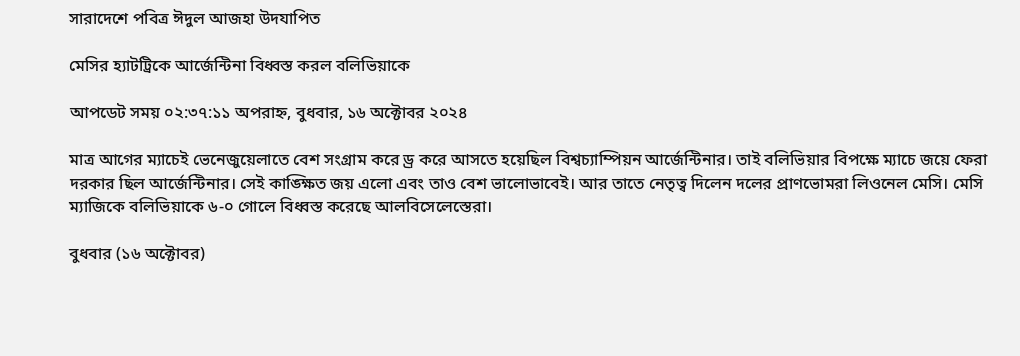সারাদেশে পবিত্র ঈদুল আজহা উদযাপিত

মেসির হ্যাটট্রিকে আর্জেন্টিনা বিধ্বস্ত করল বলিভিয়াকে

আপডেট সময় ০২:৩৭:১১ অপরাহ্ন, বুধবার, ১৬ অক্টোবর ২০২৪

মাত্র আগের ম্যাচেই ভেনেজুয়েলাতে বেশ সংগ্রাম করে ড্র করে আসতে হয়েছিল বিশ্বচ্যাম্পিয়ন আর্জেন্টিনার। তাই বলিভিয়ার বিপক্ষে ম্যাচে জয়ে ফেরা দরকার ছিল আর্জেন্টিনার। সেই কাঙ্ক্ষিত জয় এলো এবং তাও বেশ ভালোভাবেই। আর তাতে নেতৃত্ব দিলেন দলের প্রাণভোমরা লিওনেল মেসি। মেসি ম্যাজিকে বলিভিয়াকে ৬-০ গোলে বিধ্বস্ত করেছে আলবিসেলেস্তেরা।

বুধবার (১৬ অক্টোবর)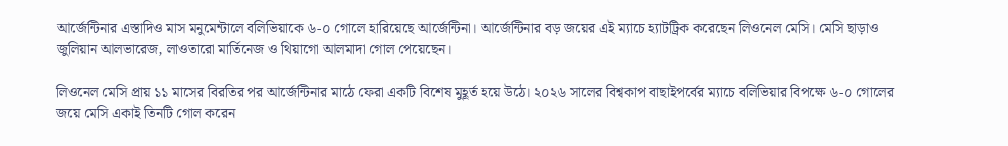আর্জেন্টিনার এস্তাদিও মাস মনুমেন্টালে বলিভিয়াকে ৬-০ গোলে হারিয়েছে আর্জেন্টিনা। আর্জেন্টিনার বড় জয়ের এই ম্যাচে হ্যাটট্রিক করেছেন লিওনেল মেসি। মেসি ছাড়াও জুলিয়ান আলভারেজ, লাওতারো মার্তিনেজ ও থিয়াগো আলমাদা গোল পেয়েছেন।

লিওনেল মেসি প্রায় ১১ মাসের বিরতির পর আর্জেন্টিনার মাঠে ফেরা একটি বিশেষ মুহূর্ত হয়ে উঠে। ২০২৬ সালের বিশ্বকাপ বাছাইপর্বের ম্যাচে বলিভিয়ার বিপক্ষে ৬-০ গোলের জয়ে মেসি একাই তিনটি গোল করেন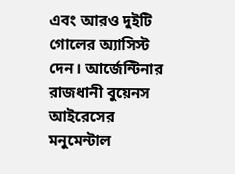এবং আরও দুইটি গোলের অ্যাসিস্ট দেন। আর্জেন্টিনার রাজধানী বুয়েনস আইরেসের মনুমেন্টাল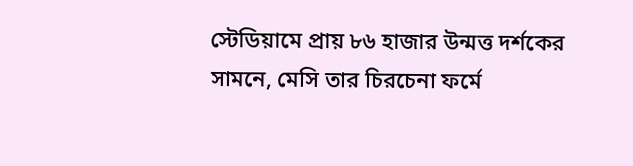স্টেডিয়ামে প্রায় ৮৬ হাজার উন্মত্ত দর্শকের সামনে, মেসি তার চিরচেনা ফর্মে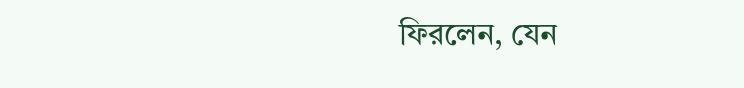ফিরলেন, যেন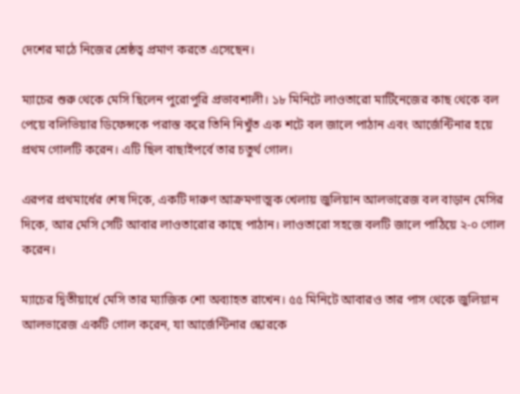দেশের মাঠে নিজের শ্রেষ্ঠত্ব প্রমাণ করতে এসেছেন।

ম্যাচের শুরু থেকে মেসি ছিলেন পুরোপুরি প্রভাবশালী। ১৮ মিনিটে লাওতারো মার্টিনেজের কাছ থেকে বল পেয়ে বলিভিয়ার ডিফেন্সকে পরাস্ত করে তিনি নিখুঁত এক শটে বল জালে পাঠান এবং আর্জেন্টিনার হয়ে প্রথম গোলটি করেন। এটি ছিল বাছাইপর্বে তার চতুর্থ গোল।

এরপর প্রথমার্ধের শেষ দিকে, একটি দারুণ আক্রমণাত্মক খেলায় জুলিয়ান আলভারেজ বল বাড়ান মেসির দিকে, আর মেসি সেটি আবার লাওতারোর কাছে পাঠান। লাওতারো সহজে বলটি জালে পাঠিয়ে ২-০ গোল করেন।

ম্যাচের দ্বিতীয়ার্ধে মেসি তার ম্যাজিক শো অব্যাহত রাখেন। ৫৫ মিনিটে আবারও তার পাস থেকে জুলিয়ান আলভারেজ একটি গোল করেন, যা আর্জেন্টিনার স্কোরকে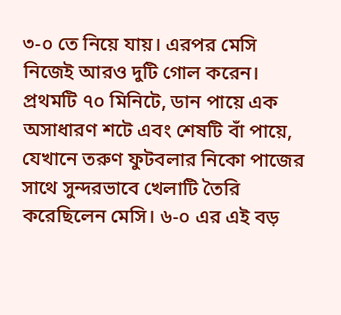৩-০ তে নিয়ে যায়। এরপর মেসি নিজেই আরও দুটি গোল করেন। প্রথমটি ৭০ মিনিটে, ডান পায়ে এক অসাধারণ শটে এবং শেষটি বাঁ পায়ে, যেখানে তরুণ ফুটবলার নিকো পাজের সাথে সুন্দরভাবে খেলাটি তৈরি করেছিলেন মেসি। ৬-০ এর এই বড়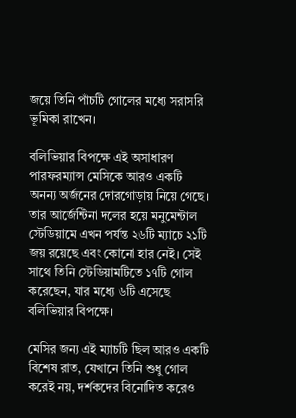জয়ে তিনি পাঁচটি গোলের মধ্যে সরাসরি ভূমিকা রাখেন।

বলিভিয়ার বিপক্ষে এই অসাধারণ পারফরম্যান্স মেসিকে আরও একটি অনন্য অর্জনের দোরগোড়ায় নিয়ে গেছে। তার আর্জেন্টিনা দলের হয়ে মনুমেন্টাল স্টেডিয়ামে এখন পর্যন্ত ২৬টি ম্যাচে ২১টি জয় রয়েছে এবং কোনো হার নেই। সেই সাথে তিনি স্টেডিয়ামটিতে ১৭টি গোল করেছেন, যার মধ্যে ৬টি এসেছে বলিভিয়ার বিপক্ষে।

মেসির জন্য এই ম্যাচটি ছিল আরও একটি বিশেষ রাত, যেখানে তিনি শুধু গোল করেই নয়, দর্শকদের বিনোদিত করেও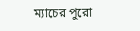ম্যাচের পুরো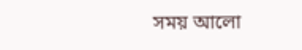সময় আলো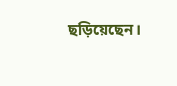ছড়িয়েছেন।